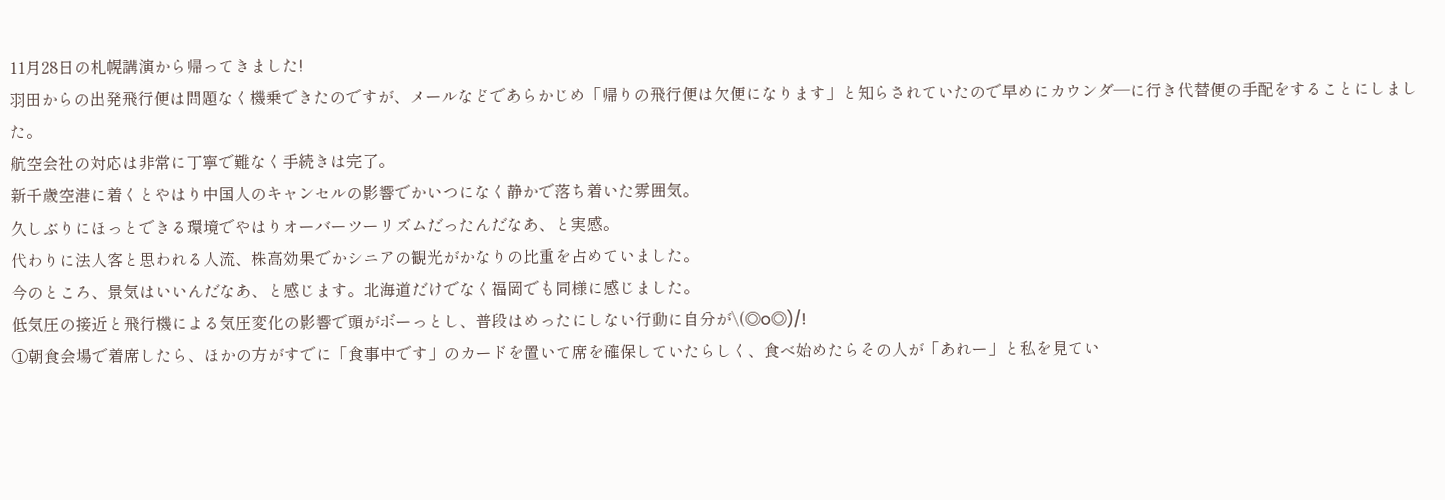11月28日の札幌講演から帰ってきました!
羽田からの出発飛行便は問題なく機乗できたのですが、メールなどであらかじめ「帰りの飛行便は欠便になります」と知らされていたので早めにカウンダ―に行き代替便の手配をすることにしました。
航空会社の対応は非常に丁寧で難なく手続きは完了。
新千歳空港に着くとやはり中国人のキャンセルの影響でかいつになく静かで落ち着いた雰囲気。
久しぶりにほっとできる環境でやはりオーバーツーリズムだったんだなあ、と実感。
代わりに法人客と思われる人流、株高効果でかシニアの観光がかなりの比重を占めていました。
今のところ、景気はいいんだなあ、と感じます。北海道だけでなく福岡でも同様に感じました。
低気圧の接近と飛行機による気圧変化の影響で頭がボーっとし、普段はめったにしない行動に自分が\(◎o◎)/!
①朝食会場で着席したら、ほかの方がすでに「食事中です」のカードを置いて席を確保していたらしく、食べ始めたらその人が「あれー」と私を見てい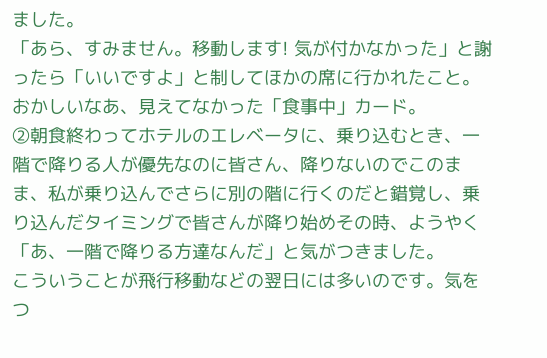ました。
「あら、すみません。移動します! 気が付かなかった」と謝ったら「いいですよ」と制してほかの席に行かれたこと。
おかしいなあ、見えてなかった「食事中」カード。
②朝食終わってホテルのエレベータに、乗り込むとき、一階で降りる人が優先なのに皆さん、降りないのでこのまま、私が乗り込んでさらに別の階に行くのだと錯覚し、乗り込んだタイミングで皆さんが降り始めその時、ようやく「あ、一階で降りる方達なんだ」と気がつきました。
こういうことが飛行移動などの翌日には多いのです。気をつ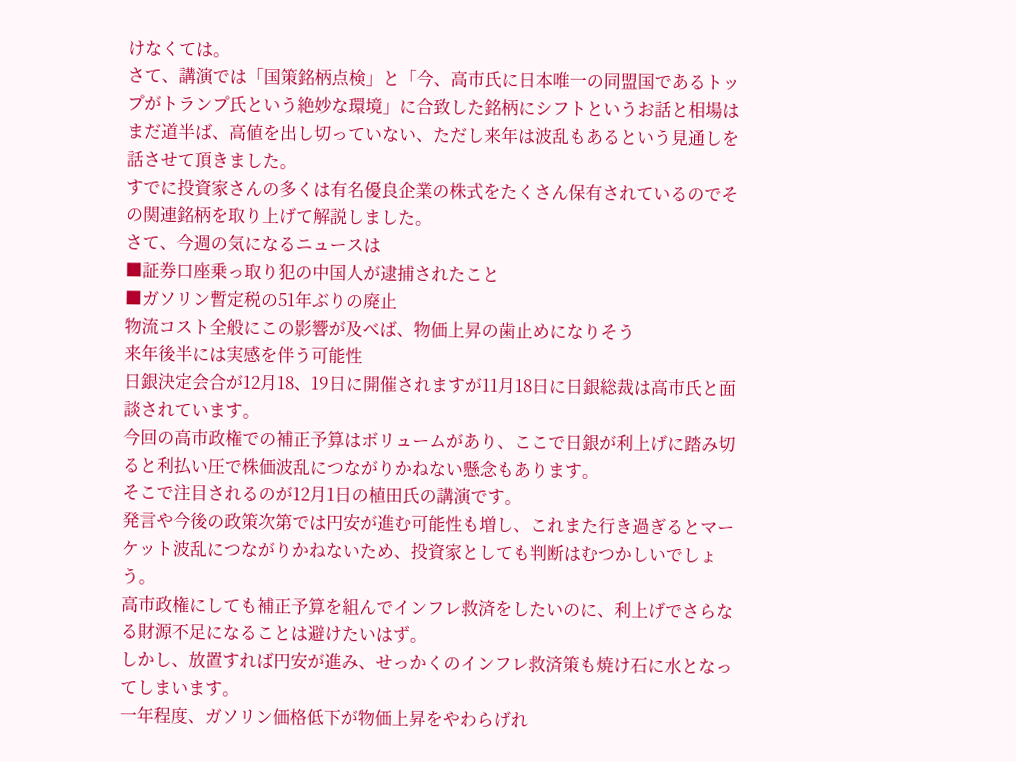けなくては。
さて、講演では「国策銘柄点検」と「今、高市氏に日本唯一の同盟国であるトップがトランプ氏という絶妙な環境」に合致した銘柄にシフトというお話と相場はまだ道半ば、高値を出し切っていない、ただし来年は波乱もあるという見通しを話させて頂きました。
すでに投資家さんの多くは有名優良企業の株式をたくさん保有されているのでその関連銘柄を取り上げて解説しました。
さて、今週の気になるニュースは
■証券口座乗っ取り犯の中国人が逮捕されたこと
■ガソリン暫定税の51年ぶりの廃止
物流コスト全般にこの影響が及べば、物価上昇の歯止めになりそう
来年後半には実感を伴う可能性
日銀決定会合が12月18、19日に開催されますが11月18日に日銀総裁は高市氏と面談されています。
今回の高市政権での補正予算はボリュームがあり、ここで日銀が利上げに踏み切ると利払い圧で株価波乱につながりかねない懸念もあります。
そこで注目されるのが12月1日の植田氏の講演です。
発言や今後の政策次第では円安が進む可能性も増し、これまた行き過ぎるとマーケット波乱につながりかねないため、投資家としても判断はむつかしいでしょう。
高市政権にしても補正予算を組んでインフレ救済をしたいのに、利上げでさらなる財源不足になることは避けたいはず。
しかし、放置すれば円安が進み、せっかくのインフレ救済策も焼け石に水となってしまいます。
一年程度、ガソリン価格低下が物価上昇をやわらげれ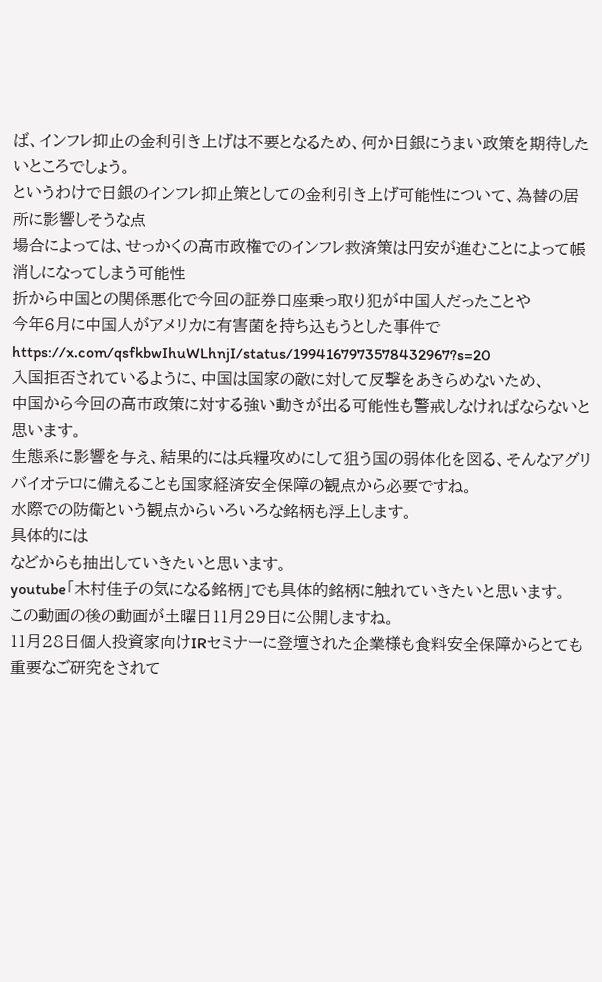ば、インフレ抑止の金利引き上げは不要となるため、何か日銀にうまい政策を期待したいところでしょう。
というわけで日銀のインフレ抑止策としての金利引き上げ可能性について、為替の居所に影響しそうな点
場合によっては、せっかくの高市政権でのインフレ救済策は円安が進むことによって帳消しになってしまう可能性
折から中国との関係悪化で今回の証券口座乗っ取り犯が中国人だったことや
今年6月に中国人がアメリカに有害菌を持ち込もうとした事件で
https://x.com/qsfkbwIhuWLhnjI/status/1994167973578432967?s=20
入国拒否されているように、中国は国家の敵に対して反撃をあきらめないため、
中国から今回の高市政策に対する強い動きが出る可能性も警戒しなければならないと思います。
生態系に影響を与え、結果的には兵糧攻めにして狙う国の弱体化を図る、そんなアグリバイオテロに備えることも国家経済安全保障の観点から必要ですね。
水際での防衛という観点からいろいろな銘柄も浮上します。
具体的には
などからも抽出していきたいと思います。
youtube「木村佳子の気になる銘柄」でも具体的銘柄に触れていきたいと思います。
この動画の後の動画が土曜日11月29日に公開しますね。
11月28日個人投資家向けIRセミナーに登壇された企業様も食料安全保障からとても重要なご研究をされて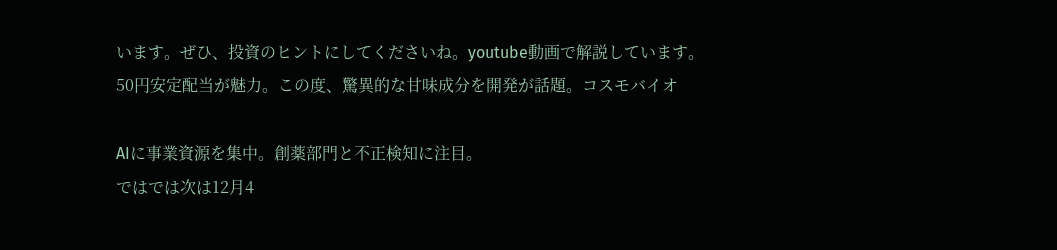います。ぜひ、投資のヒントにしてくださいね。youtube動画で解説しています。
50円安定配当が魅力。この度、驚異的な甘味成分を開発が話題。コスモバイオ

AIに事業資源を集中。創薬部門と不正検知に注目。
ではでは次は12月4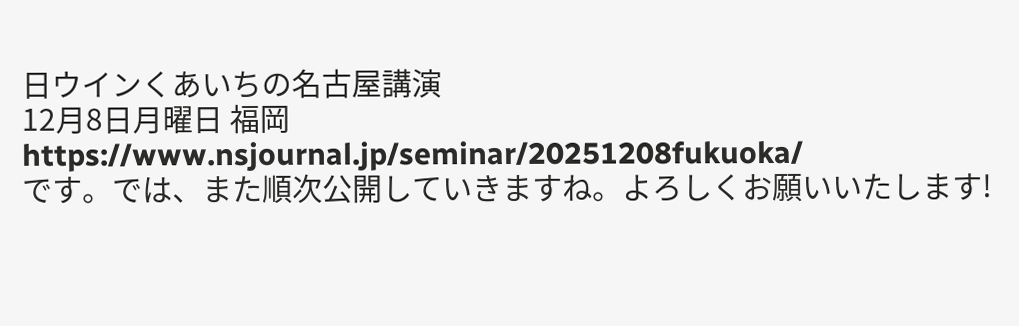日ウインくあいちの名古屋講演
12月8日月曜日 福岡
https://www.nsjournal.jp/seminar/20251208fukuoka/
です。では、また順次公開していきますね。よろしくお願いいたします!